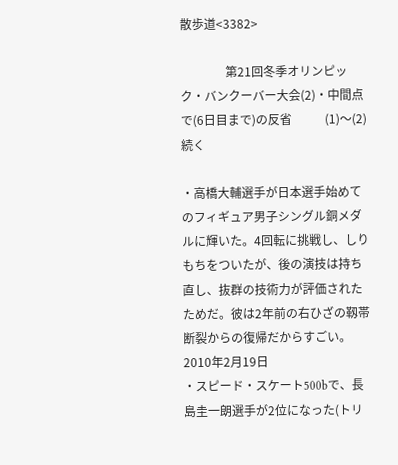散歩道<3382>

               第21回冬季オリンピック・バンクーバー大会(2)・中間点で(6日目まで)の反省           (1)〜(2)続く

・高橋大輔選手が日本選手始めてのフィギュア男子シングル銅メダルに輝いた。4回転に挑戦し、しりもちをついたが、後の演技は持ち直し、抜群の技術力が評価されたためだ。彼は2年前の右ひざの靱帯断裂からの復帰だからすごい。2010年2月19日
・スピード・スケート500bで、長島圭一朗選手が2位になった(トリ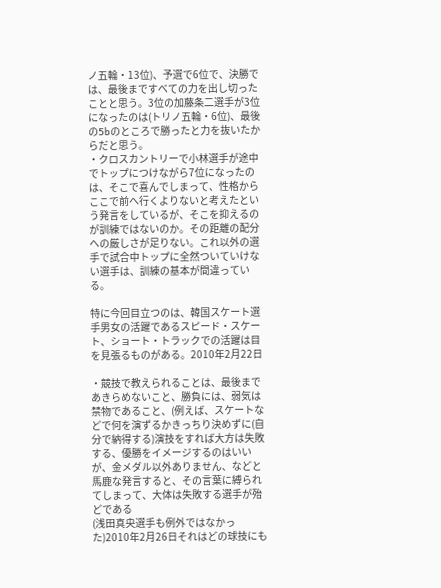ノ五輪・13位)、予選で6位で、決勝では、最後まですべての力を出し切ったことと思う。3位の加藤条二選手が3位になったのは(トリノ五輪・6位)、最後の5bのところで勝ったと力を抜いたからだと思う。
・クロスカントリーで小林選手が途中でトップにつけながら7位になったのは、そこで喜んでしまって、性格からここで前へ行くよりないと考えたという発言をしているが、そこを抑えるのが訓練ではないのか。その距離の配分への厳しさが足りない。これ以外の選手で試合中トップに全然ついていけない選手は、訓練の基本が間違っている。

特に今回目立つのは、韓国スケート選手男女の活躍であるスピード・スケート、ショート・トラックでの活躍は目を見張るものがある。2010年2月22日

・競技で教えられることは、最後まであきらめないこと、勝負には、弱気は禁物であること、(例えば、スケートなどで何を演ずるかきっちり決めずに(自分で納得する)演技をすれば大方は失敗する、優勝をイメージするのはいいが、金メダル以外ありません、などと馬鹿な発言すると、その言葉に縛られてしまって、大体は失敗する選手が殆どである
(浅田真央選手も例外ではなかった)2010年2月26日それはどの球技にも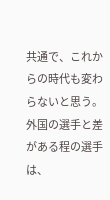共通で、これからの時代も変わらないと思う。外国の選手と差がある程の選手は、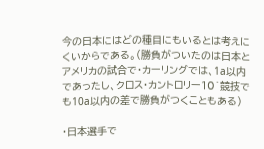今の日本にはどの種目にもいるとは考えにくいからである。(勝負がついたのは日本とアメリカの試合で・カーリングでは、1a以内であったし、クロス・カントロリー10`競技でも10a以内の差で勝負がつくこともある)

・日本選手で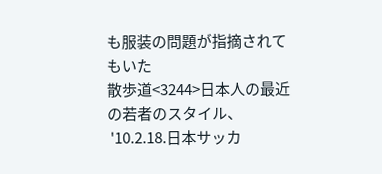も服装の問題が指摘されてもいた
散歩道<3244>日本人の最近の若者のスタイル、
 '10.2.18.日本サッカ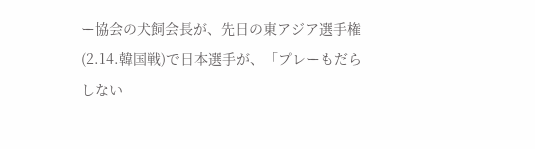ー協会の犬飼会長が、先日の東アジア選手権(2.14.韓国戦)で日本選手が、「プレーもだらしない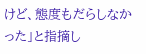けど、態度もだらしなかった」と指摘し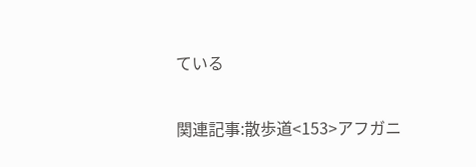ている

関連記事:散歩道<153>アフガニ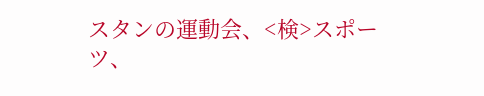スタンの運動会、<検>スポーツ、